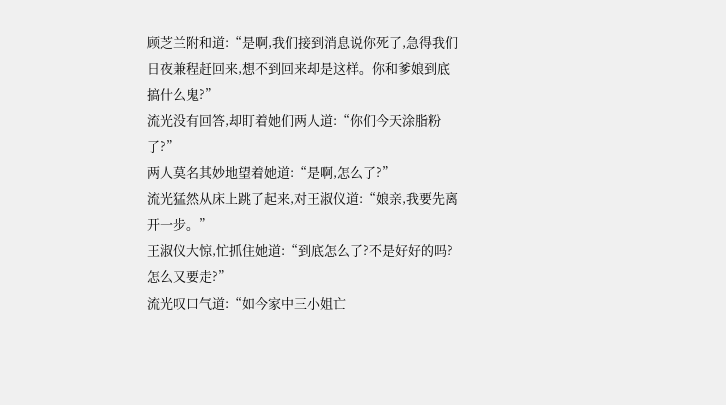顾芝兰附和道:“是啊,我们接到消息说你死了,急得我们日夜兼程赶回来,想不到回来却是这样。你和爹娘到底搞什么鬼?”
流光没有回答,却盯着她们两人道:“你们今天涂脂粉了?”
两人莫名其妙地望着她道:“是啊,怎么了?”
流光猛然从床上跳了起来,对王淑仪道:“娘亲,我要先离开一步。”
王淑仪大惊,忙抓住她道:“到底怎么了?不是好好的吗?怎么又要走?”
流光叹口气道:“如今家中三小姐亡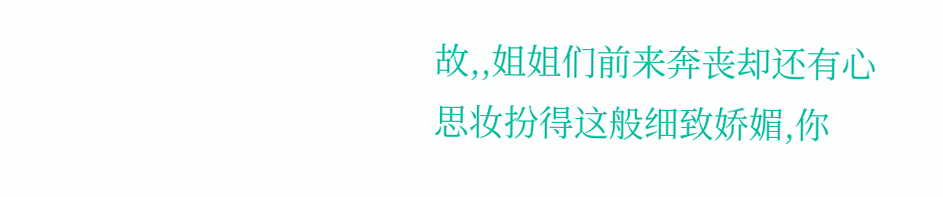故,,姐姐们前来奔丧却还有心思妆扮得这般细致娇媚,你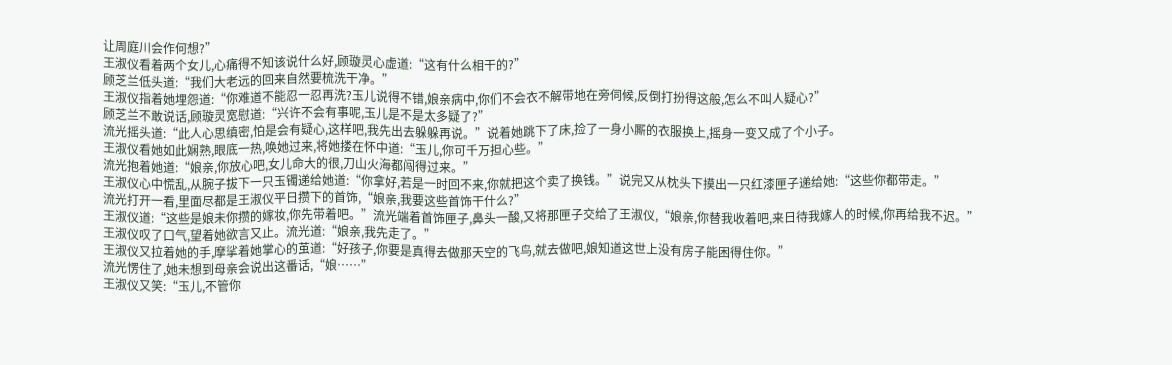让周庭川会作何想?”
王淑仪看着两个女儿,心痛得不知该说什么好,顾璇灵心虚道:“这有什么相干的?”
顾芝兰低头道:“我们大老远的回来自然要梳洗干净。”
王淑仪指着她埋怨道:“你难道不能忍一忍再洗?玉儿说得不错,娘亲病中,你们不会衣不解带地在旁伺候,反倒打扮得这般,怎么不叫人疑心?”
顾芝兰不敢说话,顾璇灵宽慰道:“兴许不会有事呢,玉儿是不是太多疑了?”
流光摇头道:“此人心思缜密,怕是会有疑心,这样吧,我先出去躲躲再说。”说着她跳下了床,捡了一身小厮的衣服换上,摇身一变又成了个小子。
王淑仪看她如此娴熟,眼底一热,唤她过来,将她搂在怀中道:“玉儿,你可千万担心些。”
流光抱着她道:“娘亲,你放心吧,女儿命大的很,刀山火海都闯得过来。”
王淑仪心中慌乱,从腕子拔下一只玉镯递给她道:“你拿好,若是一时回不来,你就把这个卖了换钱。”说完又从枕头下摸出一只红漆匣子递给她:“这些你都带走。”
流光打开一看,里面尽都是王淑仪平日攒下的首饰,“娘亲,我要这些首饰干什么?”
王淑仪道:“这些是娘未你攒的嫁妆,你先带着吧。”流光端着首饰匣子,鼻头一酸,又将那匣子交给了王淑仪,“娘亲,你替我收着吧,来日待我嫁人的时候,你再给我不迟。”
王淑仪叹了口气,望着她欲言又止。流光道:“娘亲,我先走了。”
王淑仪又拉着她的手,摩挲着她掌心的茧道:“好孩子,你要是真得去做那天空的飞鸟,就去做吧,娘知道这世上没有房子能困得住你。”
流光愣住了,她未想到母亲会说出这番话,“娘……”
王淑仪又笑:“玉儿,不管你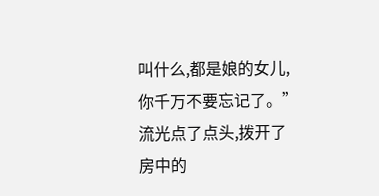叫什么,都是娘的女儿,你千万不要忘记了。”
流光点了点头,拨开了房中的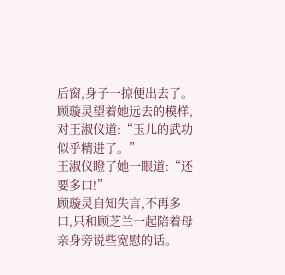后窗,身子一掠便出去了。
顾璇灵望着她远去的模样,对王淑仪道:“玉儿的武功似乎精进了。”
王淑仪瞪了她一眼道:“还要多口!”
顾璇灵自知失言,不再多口,只和顾芝兰一起陪着母亲身旁说些宽慰的话。